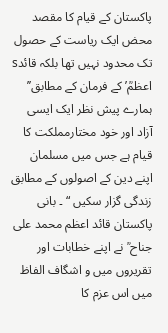پاکستان کے قیام کا مقصد محض ایک ریاست کے حصول تک محدود نہیں تھا بلکہ قائدs اعظمؒ’ کے فرمان کے مطابق’’ ہمارے پیش نظر ایک ایسی آزاد اور خود مختارمملکت کا قیام ہے جس میں مسلمان اپنے دین کے اصولوں کے مطابق زندگی گزار سکیں “ ۔ بانی پاکستان قائد اعظم محمد علی جناح ؒ نے اپنے خطابات اور تقریروں میں و اشگاف الفاظ میں اس عزم کا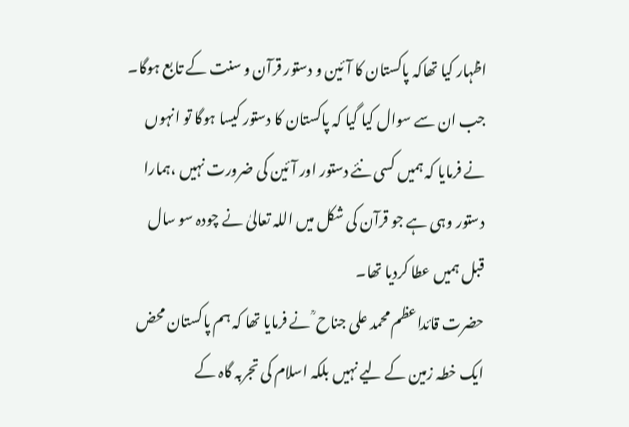اظہار کیا تھاکہ پاکستان کا آئین و دستور قرآن و سنت کے تابع ہوگا۔ جب ان سے سوال کیا گیا کہ پاکستان کا دستور کیسا ہوگا تو انہوں نے فرمایا کہ ہمیں کسی نئے دستور اور آئین کی ضرورت نہیں ،ہمارا دستور وہی ہے جو قرآن کی شکل میں اللہ تعالیٰ نے چودہ سو سال قبل ہمیں عطا کردیا تھا۔
حضرت قائداعظم محمد علی جناح ؒ نے فرمایا تھا کہ ہم پاکستان محض ایک خطہ زمین کے لیے نہیں بلکہ اسلام کی تجربہ گاہ کے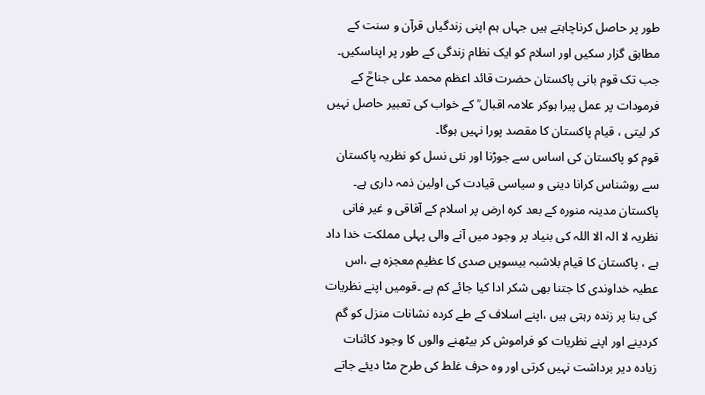طور پر حاصل کرناچاہتے ہیں جہاں ہم اپنی زندگیاں قرآن و سنت کے مطابق گزار سکیں اور اسلام کو ایک نظام زندگی کے طور پر اپناسکیں۔ جب تک قوم بانی پاکستان حضرت قائد اعظم محمد علی جناحؒ کے فرمودات پر عمل پیرا ہوکر علامہ اقبال ؒ کے خواب کی تعبیر حاصل نہیں کر لیتی ، قیام پاکستان کا مقصد پورا نہیں ہوگا۔
قوم کو پاکستان کی اساس سے جوڑنا اور نئی نسل کو نظریہ پاکستان سے روشناس کرانا دینی و سیاسی قیادت کی اولین ذمہ داری ہے۔ پاکستان مدینہ منورہ کے بعد کرہ ارض پر اسلام کے آفاقی و غیر فانی نظریہ لا الہ الا اللہ کی بنیاد پر وجود میں آنے والی پہلی مملکت خدا داد ہے ، پاکستان کا قیام بلاشبہ بیسویں صدی کا عظیم معجزہ ہے ،اس عطیہ خداوندی کا جتنا بھی شکر ادا کیا جائے کم ہے ۔قومیں اپنے نظریات کی بنا پر زندہ رہتی ہیں ،اپنے اسلاف کے طے کردہ نشانات منزل کو گم کردینے اور اپنے نظریات کو فراموش کر بیٹھنے والوں کا وجود کائنات زیادہ دیر برداشت نہیں کرتی اور وہ حرف غلط کی طرح مٹا دیئے جاتے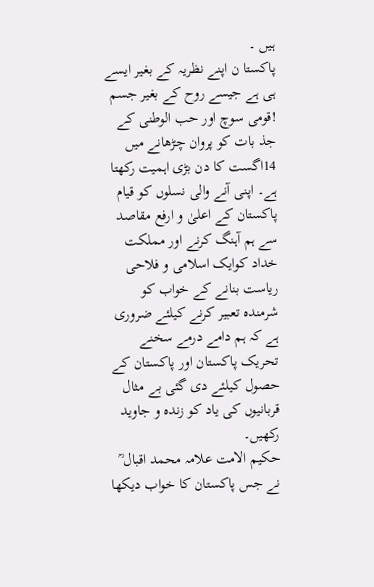ہیں ۔
پاکستا ن اپنے نظریہ کے بغیر ایسے ہی ہے جیسے روح کے بغیر جسم !قومی سوچ اور حب الوطنی کے جذ بات کو پروان چڑھانے میں 14اگست کا دن بڑی اہمیت رکھتا ہے۔ اپنی آنے والی نسلوں کو قیام پاکستان کے اعلیٰ و ارفع مقاصد سے ہم آہنگ کرنے اور مملکت خداد کوایک اسلامی و فلاحی ریاست بنانے کے خواب کو شرمندہ تعبیر کرنے کیلئے ضروری ہے کہ ہم دامے درمے سخنے تحریک پاکستان اور پاکستان کے حصول کیلئے دی گئی بے مثال قربانیوں کی یاد کو زندہ و جاوید رکھیں۔
حکیم الامت علامہ محمد اقبال ؒ نے جس پاکستان کا خواب دیکھا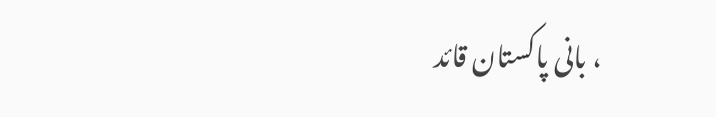، بانی پاکستان قائد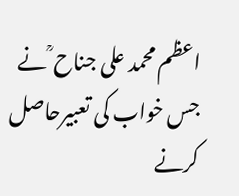اعظم محمد علی جناح ؒ نے جس خواب کی تعبیرحاصل کرنے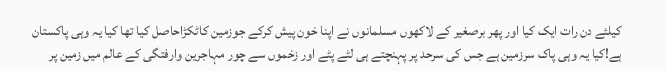کیلئے دن رات ایک کیا اور پھر برصغیر کے لاکھوں مسلمانوں نے اپنا خون پیش کرکے جوزمین کاٹکڑاحاصل کیا تھا کیا یہ وہی پاکستان ہے!کیا یہ وہی پاک سرزمین ہے جس کی سرحد پر پہنچتے ہی لٹے پٹے اور زخموں سے چور مہاجرین وارفتگی کے عالم میں زمین پر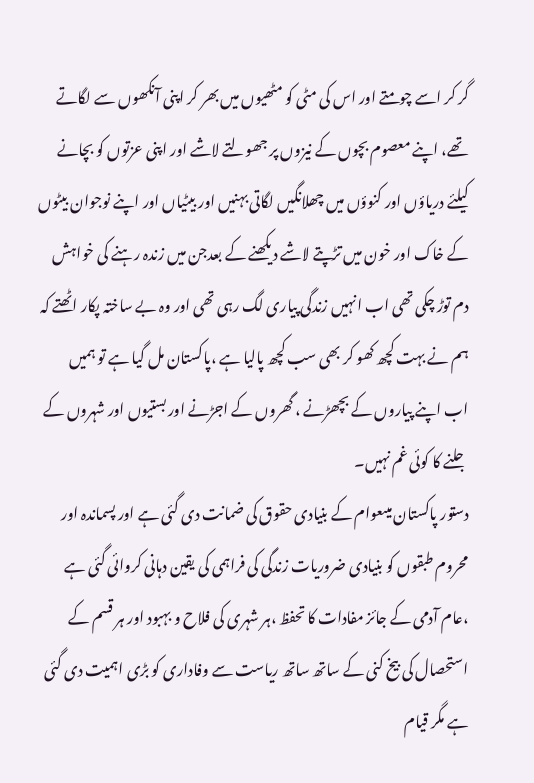گر کر اسے چومتے اور اس کی مٹی کو مٹھیوں میں بھر کر اپنی آنکھوں سے لگاتے تھے، اپنے معصوم بچوں کے نیزوں پر جھولتے لاشے اور اپنی عزتوں کو بچانے کیلئے دریاؤں اور کنوؤں میں چھلانگیں لگاتی بہنیں اور بیٹیاں اور اپنے نوجوان بیٹوں کے خاک اور خون میں تڑپتے لاشے دیکھنے کے بعدجن میں زندہ رہنے کی خواہش دم توڑ چکی تھی اب انہیں زندگی پیاری لگ رہی تھی اور وہ بے ساختہ پکار اٹھتے کہ ہم نے بہت کچھ کھو کر بھی سب کچھ پالیا ہے ،پاکستان مل گیا ہے تو ہمیں اب اپنے پیاروں کے بچھڑنے ، گھروں کے اجڑنے اور بستیوں اور شہروں کے جلنے کا کوئی غم نہیں۔
دستور پاکستان میںعوام کے بنیادی حقوق کی ضمانت دی گئی ہے اور پسماندہ اور محروم طبقوں کو بنیادی ضروریات زندگی کی فراہمی کی یقین دہانی کروائی گئی ہے ،عام آدمی کے جائز مفادات کا تحفظ ،ہر شہری کی فلاح و بہبود اور ہر قسم کے استحصال کی بیخ کنی کے ساتھ ساتھ ریاست سے وفاداری کو بڑی اہمیت دی گئی ہے مگر قیام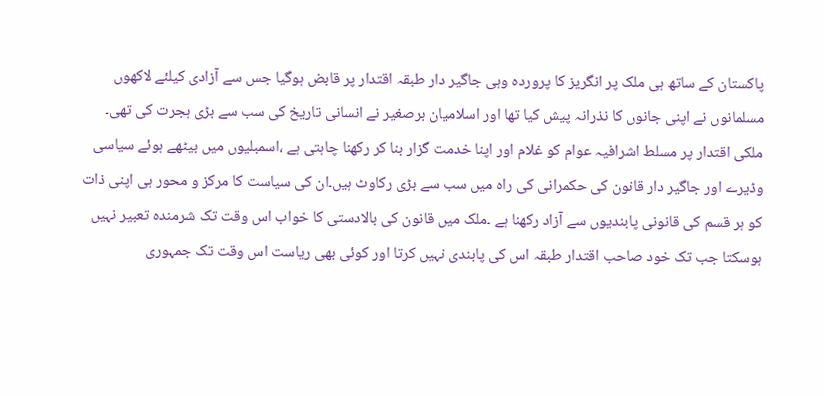پاکستان کے ساتھ ہی ملک پر انگریز کا پروردہ وہی جاگیر دار طبقہ اقتدار پر قابض ہوگیا جس سے آزادی کیلئے لاکھوں مسلمانوں نے اپنی جانوں کا نذرانہ پیش کیا تھا اور اسلامیان برصغیر نے انسانی تاریخ کی سب سے بڑی ہجرت کی تھی۔
ملکی اقتدار پر مسلط اشرافیہ عوام کو غلام اور اپنا خدمت گزار بنا کر رکھنا چاہتی ہے ،اسمبلیوں میں بیٹھے ہوئے سیاسی وڈیرے اور جاگیر دار قانون کی حکمرانی کی راہ میں سب سے بڑی رکاوٹ ہیں۔ان کی سیاست کا مرکز و محور ہی اپنی ذات کو ہر قسم کی قانونی پابندیوں سے آزاد رکھنا ہے ۔ملک میں قانون کی بالادستی کا خواب اس وقت تک شرمندہ تعبیر نہیں ہوسکتا جب تک خود صاحب اقتدار طبقہ اس کی پابندی نہیں کرتا اور کوئی بھی ریاست اس وقت تک جمہوری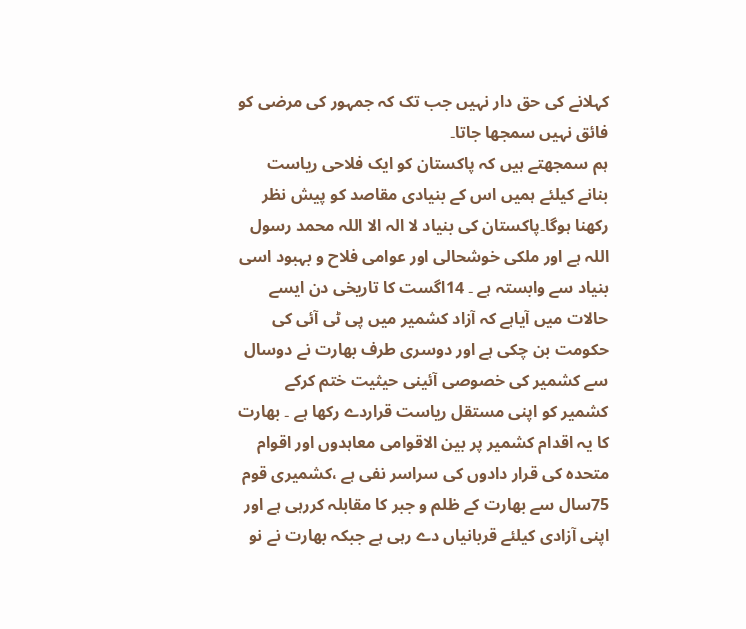کہلانے کی حق دار نہیں جب تک کہ جمہور کی مرضی کو فائق نہیں سمجھا جاتا۔
ہم سمجھتے ہیں کہ پاکستان کو ایک فلاحی ریاست بنانے کیلئے ہمیں اس کے بنیادی مقاصد کو پیش نظر رکھنا ہوگا۔پاکستان کی بنیاد لا الہ الا اللہ محمد رسول اللہ ہے اور ملکی خوشحالی اور عوامی فلاح و بہبود اسی بنیاد سے وابستہ ہے ۔ 14اگست کا تاریخی دن ایسے حالات میں آیاہے کہ آزاد کشمیر میں پی ٹی آئی کی حکومت بن چکی ہے اور دوسری طرف بھارت نے دوسال سے کشمیر کی خصوصی آئینی حیثیت ختم کرکے کشمیر کو اپنی مستقل ریاست قراردے رکھا ہے ۔ بھارت کا یہ اقدام کشمیر پر بین الاقوامی معاہدوں اور اقوام متحدہ کی قرار دادوں کی سراسر نفی ہے ،کشمیری قوم 75سال سے بھارت کے ظلم و جبر کا مقابلہ کررہی ہے اور اپنی آزادی کیلئے قربانیاں دے رہی ہے جبکہ بھارت نے نو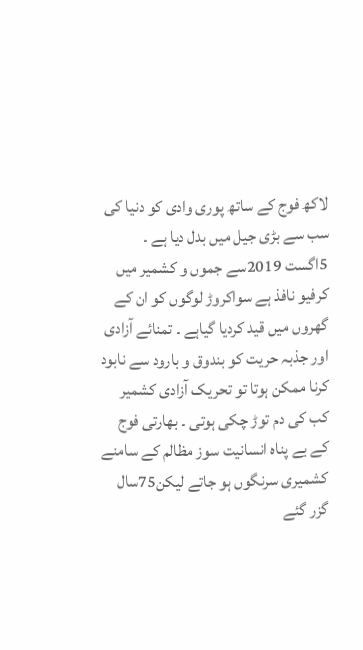لاکھ فوج کے ساتھ پوری وادی کو دنیا کی سب سے بڑی جیل میں بدل دیا ہے ۔
5اگست 2019سے جموں و کشمیر میں کرفیو نافذ ہے سواکروڑ لوگوں کو ان کے گھروں میں قید کردیا گیاہے ۔ تمنائے آزادی اور جذبہ حریت کو بندوق و بارود سے نابود کرنا ممکن ہوتا تو تحریک آزادی کشمیر کب کی دم توڑ چکی ہوتی ۔ بھارتی فوج کے بے پناہ انسانیت سوز مظالم کے سامنے کشمیری سرنگوں ہو جاتے لیکن75سال گزر گئے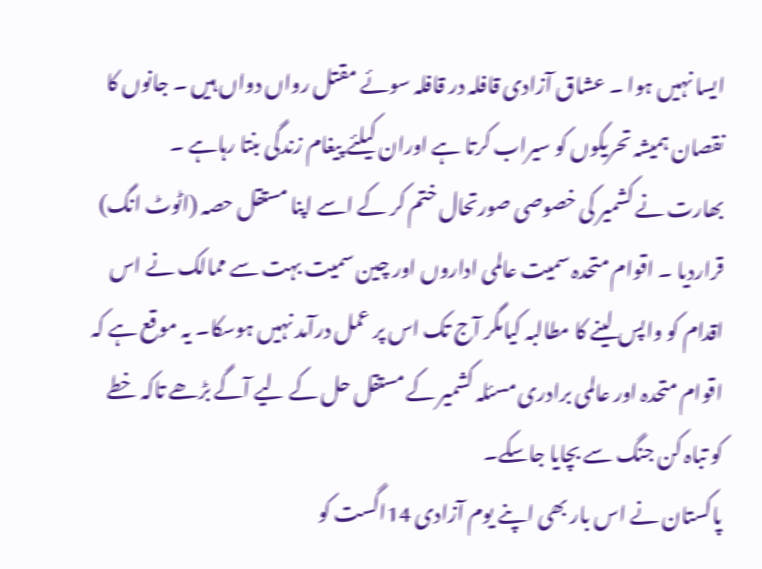ایسا نہیں ہوا ۔ عشاق آزادی قافلہ در قافلہ سوئے مقتل رواں دواں ہیں ۔ جانوں کا نقصان ہمیشہ تحریکوں کو سیراب کرتا ہے اوران کیلئے پیغام زندگی بنتا رہاہے ۔
بھارت نے کشمیر کی خصوصی صورتحال ختم کر کے اسے اپنا مستقل حصہ (اٹوٹ انگ) قراردیا ۔ اقوام متحدہ سمیت عالمی اداروں اور چین سمیت بہت سے ممالک نے اس اقدام کو واپس لینے کا مطالبہ کیامگر آج تک اس پر عمل درآمد نہیں ہوسکا۔ یہ موقع ہے کہ اقوام متحدہ اور عالمی برادری مسئلہ کشمیر کے مستقل حل کے لیے آگے بڑھے تاکہ خطے کو تباہ کن جنگ سے بچایا جاسکے۔
پاکستان نے اس بار بھی اپنے یوم آزادی 14اگست کو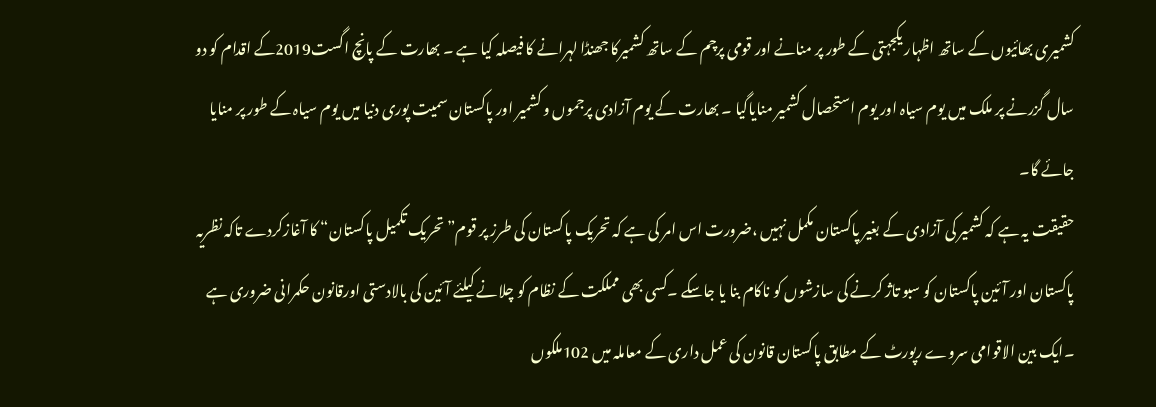کشمیری بھائیوں کے ساتھ اظہار یکجہتی کے طور پر منانے اور قومی پرچم کے ساتھ کشمیرکا جھنڈا لہرانے کا فیصلہ کیا ہے ۔ بھارت کے پانچ اگست2019کے اقدام کو دو سال گزرنے پر ملک میں یوم سیاہ اور یوم استحصال کشمیر منایاگیا ۔ بھارت کے یوم آزادی پرجموں و کشمیر اور پاکستان سمیت پوری دنیا میں یوم سیاہ کے طور پر منایا جائے گا۔
حقیقت یہ ہے کہ کشمیر کی آزادی کے بغیر پاکستان مکمل نہیں ،ضرورت اس امر کی ہے کہ تحریک پاکستان کی طرز پر قوم” تحریک تکمیل پاکستان“ کا آغازکردے تاکہ نظریہ پاکستان اور آئین پاکستان کو سبو تاژ کرنے کی سازشوں کو ناکام بنا یا جاسکے ۔کسی بھی مملکت کے نظام کو چلانے کیلئے آئین کی بالادستی اورقانون حکمرانی ضروری ہے ۔ایک بین الاقوامی سروے رپورٹ کے مطابق پاکستان قانون کی عمل داری کے معاملہ میں 102ملکوں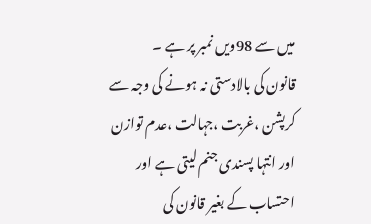میں سے 98ویں نمبر پر ہے ۔
قانون کی بالادستی نہ ہونے کی وجہ سے کرپشن ،غربت ،جہالت ،عدم توازن اور انتہا پسندی جنم لیتی ہے اور احتساب کے بغیر قانون کی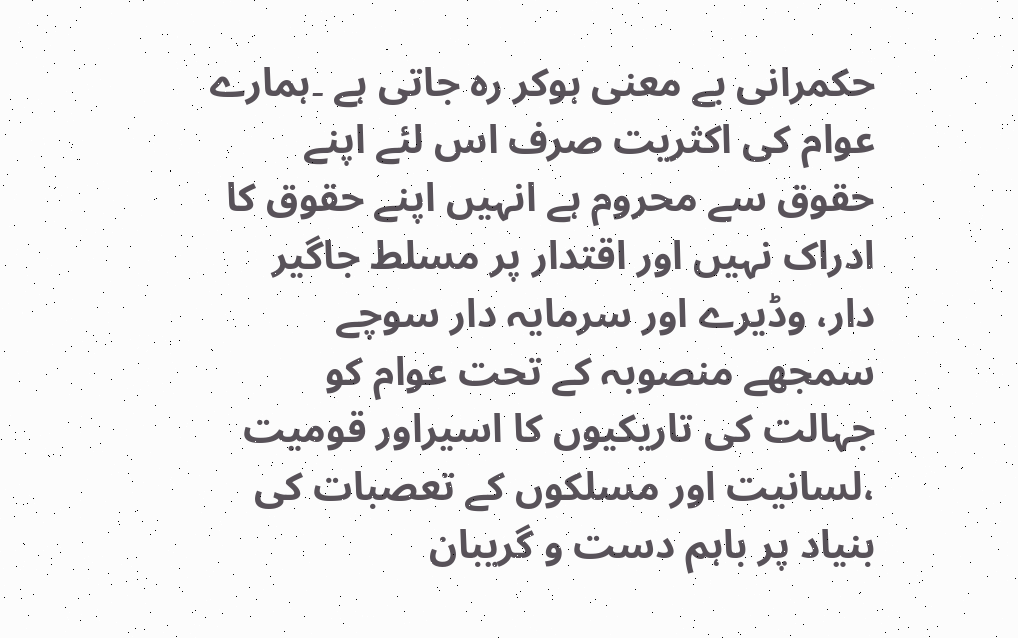حکمرانی بے معنی ہوکر رہ جاتی ہے ۔ہمارے عوام کی اکثریت صرف اس لئے اپنے حقوق سے محروم ہے انہیں اپنے حقوق کا ادراک نہیں اور اقتدار پر مسلط جاگیر دار، وڈیرے اور سرمایہ دار سوچے سمجھے منصوبہ کے تحت عوام کو جہالت کی تاریکیوں کا اسیراور قومیت ،لسانیت اور مسلکوں کے تعصبات کی بنیاد پر باہم دست و گریبان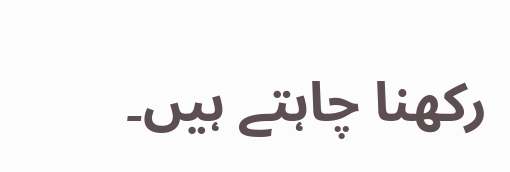رکھنا چاہتے ہیں۔